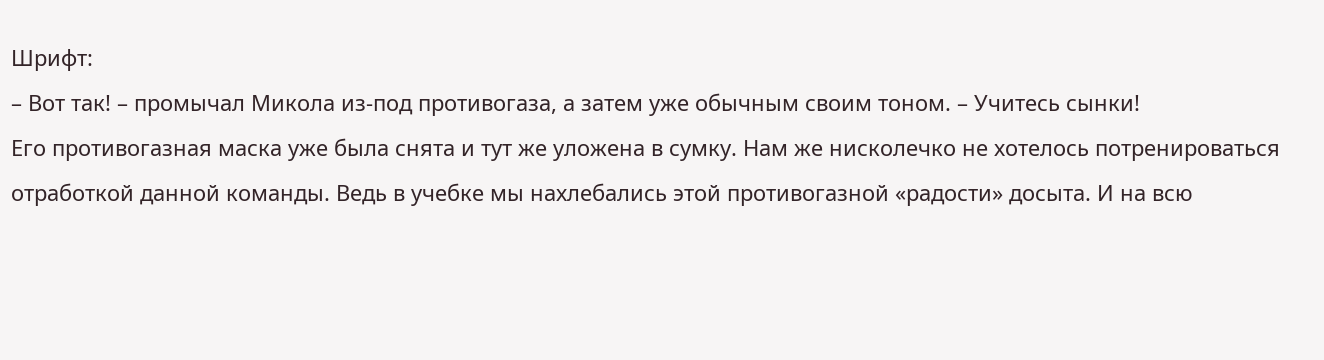Шрифт:
– Вот так! – промычал Микола из-под противогаза, а затем уже обычным своим тоном. – Учитесь сынки!
Его противогазная маска уже была снята и тут же уложена в сумку. Нам же нисколечко не хотелось потренироваться отработкой данной команды. Ведь в учебке мы нахлебались этой противогазной «радости» досыта. И на всю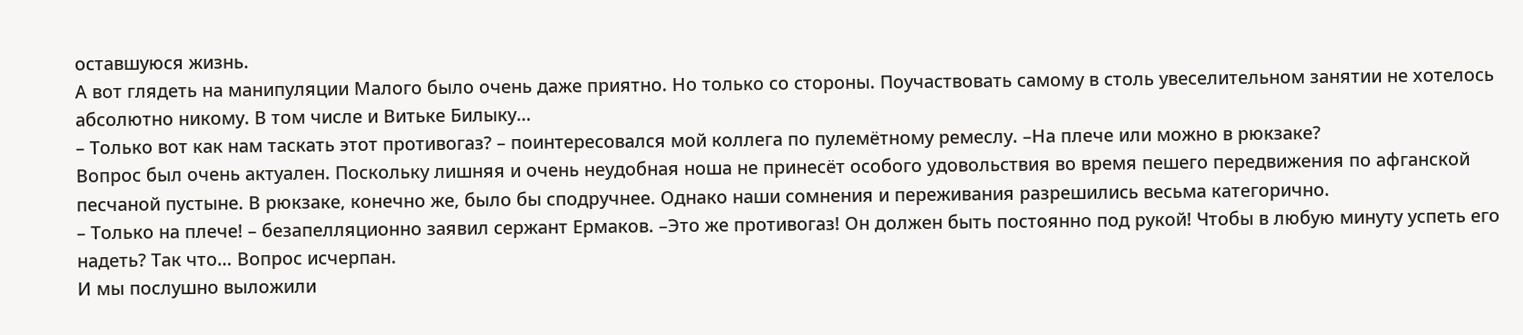оставшуюся жизнь.
А вот глядеть на манипуляции Малого было очень даже приятно. Но только со стороны. Поучаствовать самому в столь увеселительном занятии не хотелось абсолютно никому. В том числе и Витьке Билыку…
– Только вот как нам таскать этот противогаз? – поинтересовался мой коллега по пулемётному ремеслу. –На плече или можно в рюкзаке?
Вопрос был очень актуален. Поскольку лишняя и очень неудобная ноша не принесёт особого удовольствия во время пешего передвижения по афганской песчаной пустыне. В рюкзаке, конечно же, было бы сподручнее. Однако наши сомнения и переживания разрешились весьма категорично.
– Только на плече! – безапелляционно заявил сержант Ермаков. –Это же противогаз! Он должен быть постоянно под рукой! Чтобы в любую минуту успеть его надеть? Так что… Вопрос исчерпан.
И мы послушно выложили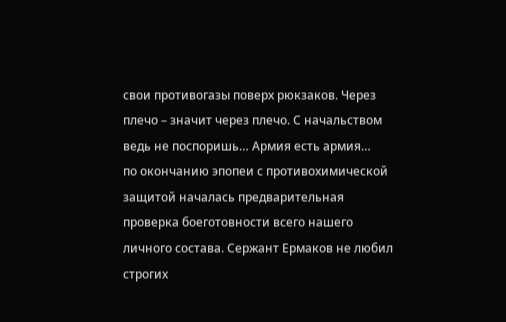свои противогазы поверх рюкзаков. Через плечо – значит через плечо. С начальством ведь не поспоришь… Армия есть армия…
по окончанию эпопеи с противохимической защитой началась предварительная проверка боеготовности всего нашего личного состава. Сержант Ермаков не любил строгих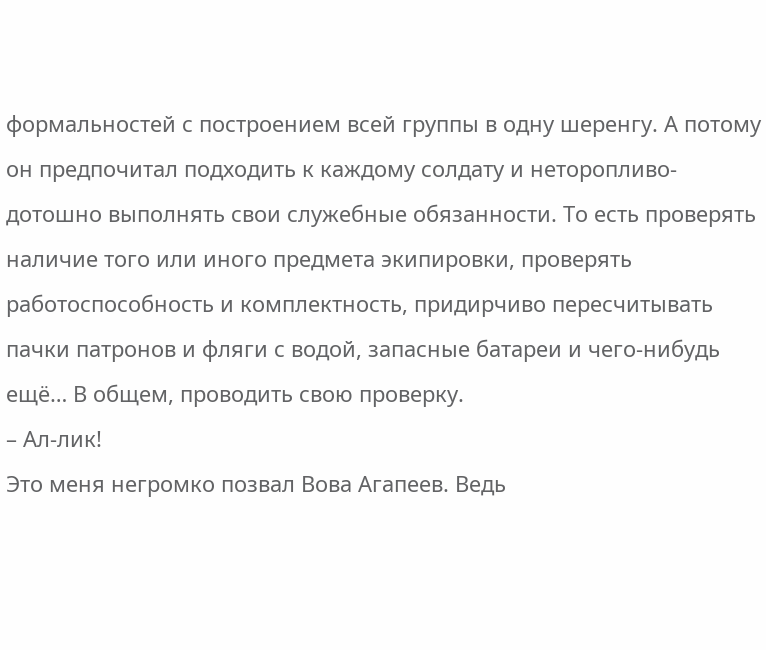формальностей с построением всей группы в одну шеренгу. А потому он предпочитал подходить к каждому солдату и неторопливо-дотошно выполнять свои служебные обязанности. То есть проверять наличие того или иного предмета экипировки, проверять работоспособность и комплектность, придирчиво пересчитывать пачки патронов и фляги с водой, запасные батареи и чего-нибудь ещё… В общем, проводить свою проверку.
– Ал-лик!
Это меня негромко позвал Вова Агапеев. Ведь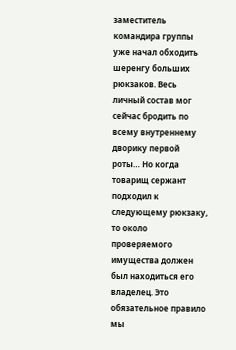заместитель командира группы уже начал обходить шеренгу больших рюкзаков. Весь личный состав мог сейчас бродить по всему внутреннему дворику первой роты… Но когда товарищ сержант подходил к следующему рюкзаку, то около проверяемого имущества должен был находиться его владелец. Это обязательное правило мы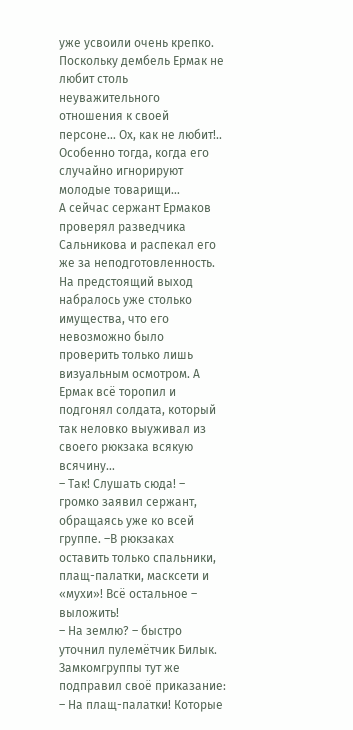уже усвоили очень крепко. Поскольку дембель Ермак не любит столь неуважительного отношения к своей персоне… Ох, как не любит!.. Особенно тогда, когда его случайно игнорируют молодые товарищи…
А сейчас сержант Ермаков проверял разведчика Сальникова и распекал его же за неподготовленность. На предстоящий выход набралось уже столько имущества, что его невозможно было проверить только лишь визуальным осмотром. А Ермак всё торопил и подгонял солдата, который так неловко выуживал из своего рюкзака всякую всячину…
– Так! Слушать сюда! – громко заявил сержант, обращаясь уже ко всей группе. –В рюкзаках оставить только спальники, плащ-палатки, масксети и «мухи»! Всё остальное – выложить!
– На землю? – быстро уточнил пулемётчик Билык.
Замкомгруппы тут же подправил своё приказание:
– На плащ-палатки! Которые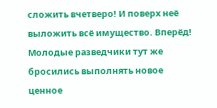сложить вчетверо! И поверх неё выложить всё имущество. Вперёд!
Молодые разведчики тут же бросились выполнять новое ценное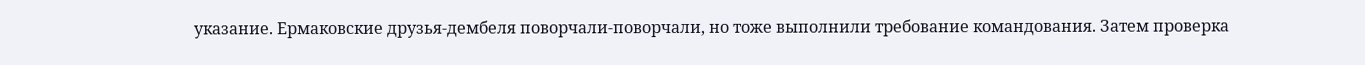указание. Ермаковские друзья-дембеля поворчали-поворчали, но тоже выполнили требование командования. Затем проверка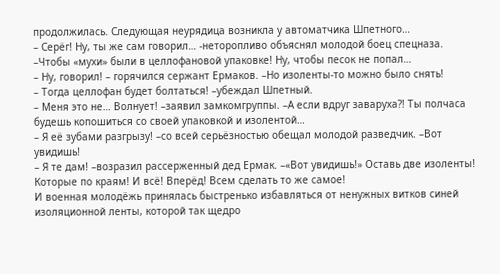продолжилась. Следующая неурядица возникла у автоматчика Шпетного…
– Серёг! Ну, ты же сам говорил… -неторопливо объяснял молодой боец спецназа. –Чтобы «мухи» были в целлофановой упаковке! Ну, чтобы песок не попал…
– Ну, говорил! – горячился сержант Ермаков. –Но изоленты-то можно было снять!
– Тогда целлофан будет болтаться! –убеждал Шпетный.
– Меня это не… Волнует! –заявил замкомгруппы. –А если вдруг заваруха?! Ты полчаса будешь копошиться со своей упаковкой и изолентой…
– Я её зубами разгрызу! –со всей серьёзностью обещал молодой разведчик. –Вот увидишь!
– Я те дам! –возразил рассерженный дед Ермак. –«Вот увидишь!» Оставь две изоленты! Которые по краям! И всё! Вперёд! Всем сделать то же самое!
И военная молодёжь принялась быстренько избавляться от ненужных витков синей изоляционной ленты, которой так щедро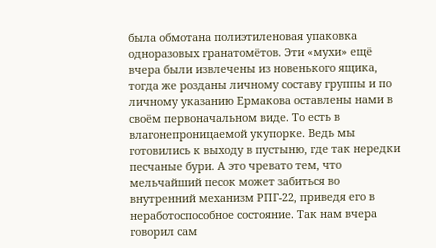была обмотана полиэтиленовая упаковка одноразовых гранатомётов. Эти «мухи» ещё вчера были извлечены из новенького ящика, тогда же розданы личному составу группы и по личному указанию Ермакова оставлены нами в своём первоначальном виде. То есть в влагонепроницаемой укупорке. Ведь мы готовились к выходу в пустыню, где так нередки песчаные бури. А это чревато тем, что мельчайший песок может забиться во внутренний механизм РПГ-22, приведя его в неработоспособное состояние. Так нам вчера говорил сам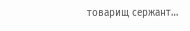товарищ сержант…